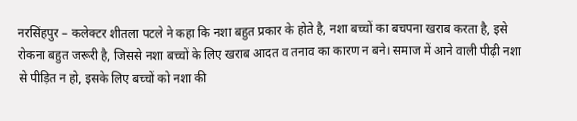नरसिंहपुर – कलेक्टर शीतला पटले ने कहा कि नशा बहुत प्रकार के होते है, नशा बच्चों का बचपना खराब करता है, इसे रोकना बहुत जरूरी है, जिससे नशा बच्चों के लिए खराब आदत व तनाव का कारण न बने। समाज में आने वाली पीढ़ी नशा से पीड़ित न हो, इसके लिए बच्चों को नशा की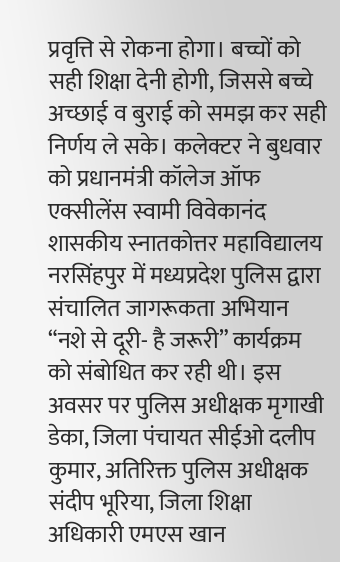प्रवृत्ति से रोकना होगा। बच्चों को सही शिक्षा देनी होगी, जिससे बच्चे अच्छाई व बुराई को समझ कर सही निर्णय ले सके। कलेक्टर ने बुधवार को प्रधानमंत्री कॉलेज ऑफ एक्सीलेंस स्वामी विवेकानंद शासकीय स्नातकोत्तर महाविद्यालय नरसिंहपुर में मध्यप्रदेश पुलिस द्वारा संचालित जागरूकता अभियान “नशे से दूरी- है जरूरी” कार्यक्रम को संबोधित कर रही थी। इस अवसर पर पुलिस अधीक्षक मृगाखी डेका, जिला पंचायत सीईओ दलीप कुमार, अतिरिक्त पुलिस अधीक्षक संदीप भूरिया, जिला शिक्षा अधिकारी एमएस खान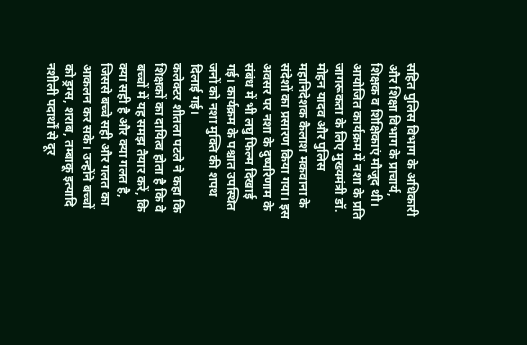सहित पुलिस विभाग के अधिकारी और शिक्षा विभाग के प्राचार्य, शिक्षक व शिक्षिकाएं मौजूद थी। आयोजित कार्यक्रम में नशा के प्रति जागरूकता के लिए मुख्यमंत्री डॉ. मोहन यादव और पुलिस महानिदेशक कैलाश मकवाना के संदेशों का प्रसारण किया गया। इस अवसर पर नशा के दुष्परिणाम के संबंध में भी लघु फिल्म दिखाई गई। कार्यक्रम के पश्चात उपस्थित जनों को नशा मुक्ति की शपथ दिलाई गई।
कलेक्टर शीतला पटले ने कहा कि शिक्षकों का दायित्व होता है कि वे बच्चों में यह समझ तैयार करें, कि क्या सही है और क्या गलत है, जिससे बच्चे सही और गलत का आकलन कर सके। उन्होंने बच्चों को ड्रग्स, शराब, तम्बाकू इत्यादि नशीली पदार्थों से दूर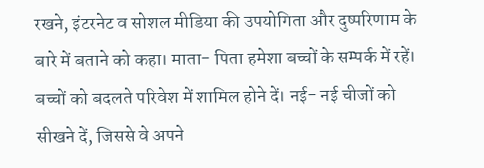रखने, इंटरनेट व सोशल मीडिया की उपयोगिता और दुष्परिणाम के बारे में बताने को कहा। माता- पिता हमेशा बच्चों के सम्पर्क में रहें। बच्चों को बदलते परिवेश में शामिल होने दें। नई- नई चीजों को सीखने दें, जिससे वे अपने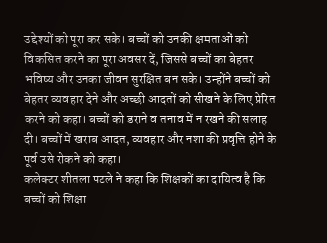उद्देश्यों को पूरा कर सके। बच्चों को उनकी क्षमताओं को विकसित करने का पूरा अवसर दें, जिससे बच्चों का बेहतर भविष्य और उनका जीवन सुरक्षित बन सके। उन्होंने बच्चों को बेहतर व्यवहार देने और अच्छी आदतों को सीखने के लिए प्रेरित करने को कहा। बच्चों को डराने व तनाव में न रखने की सलाह दी। बच्चों में खराब आदत, व्यवहार और नशा की प्रवृत्ति होने के पूर्व उसे रोकने को कहा।
कलेक्टर शीतला पटले ने कहा कि शिक्षकों का दायित्व है कि बच्चों को शिक्षा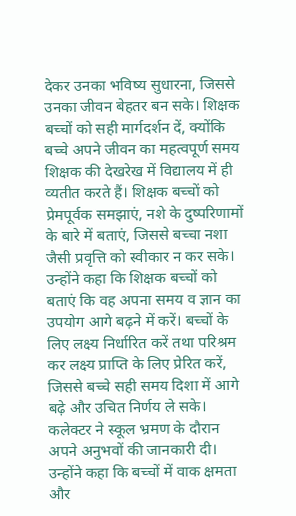देकर उनका भविष्य सुधारना, जिससे उनका जीवन बेहतर बन सके। शिक्षक बच्चों को सही मार्गदर्शन दें, क्योंकि बच्चे अपने जीवन का महत्वपूर्ण समय शिक्षक की देखरेख में विद्यालय में ही व्यतीत करते हैं। शिक्षक बच्चों को प्रेमपूर्वक समझाएं, नशे के दुष्परिणामों के बारे में बताएं, जिससे बच्चा नशा जैसी प्रवृत्ति को स्वीकार न कर सके। उन्होंने कहा कि शिक्षक बच्चों को बताएं कि वह अपना समय व ज्ञान का उपयोग आगे बढ़ने में करें। बच्चों के लिए लक्ष्य निर्धारित करें तथा परिश्रम कर लक्ष्य प्राप्ति के लिए प्रेरित करें, जिससे बच्चे सही समय दिशा में आगे बढ़े और उचित निर्णय ले सके। कलेक्टर ने स्कूल भ्रमण के दौरान अपने अनुभवों की जानकारी दी। उन्होंने कहा कि बच्चों में वाक क्षमता और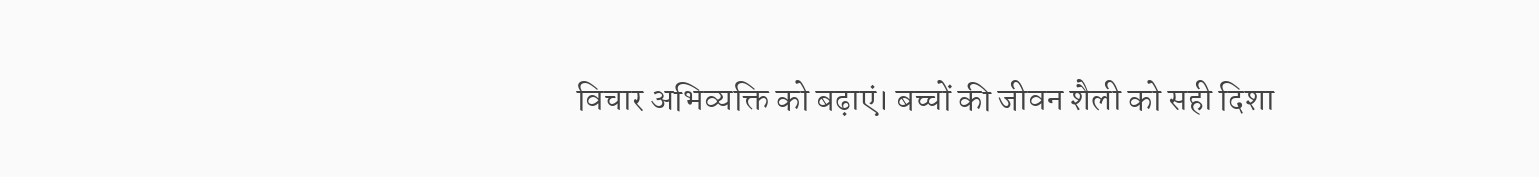विचार अभिव्यक्ति को बढ़ाएं। बच्चों की जीवन शैली को सही दिशा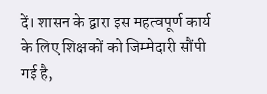दें। शासन के द्वारा इस महत्वपूर्ण कार्य के लिए शिक्षकों को जिम्मेदारी सौंपी गई है,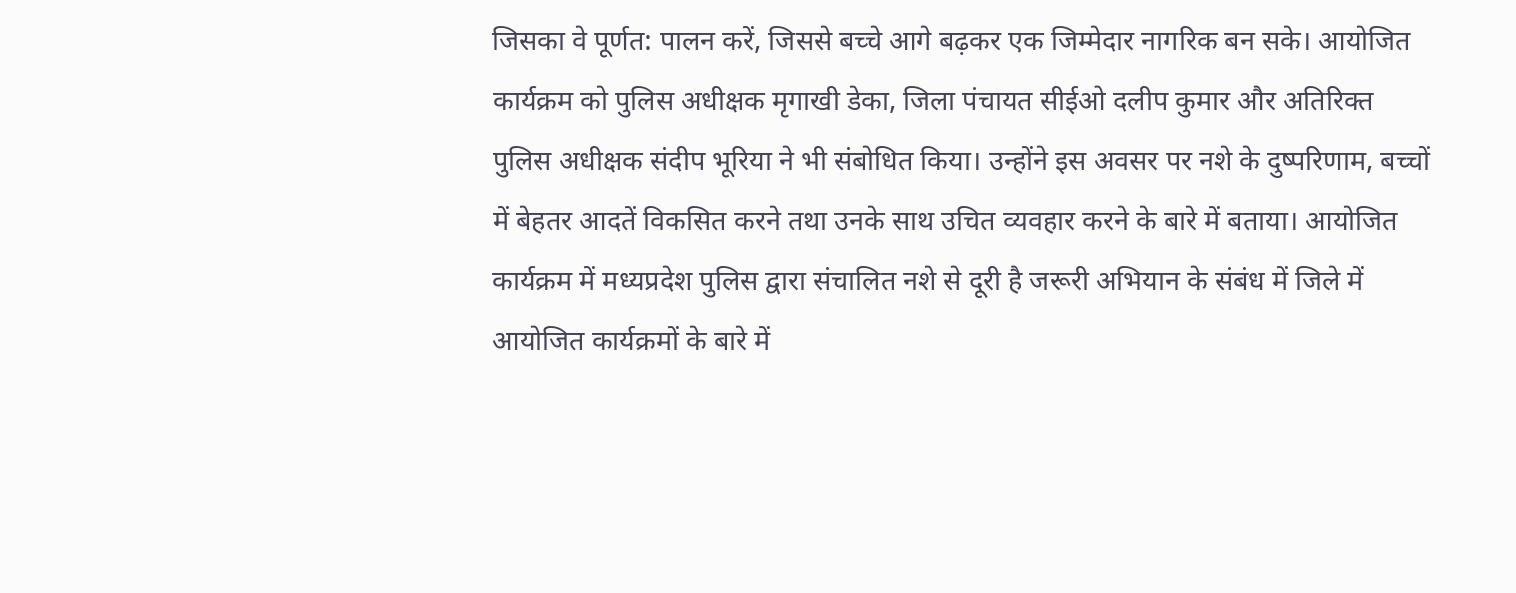जिसका वे पूर्णत: पालन करें, जिससे बच्चे आगे बढ़कर एक जिम्मेदार नागरिक बन सके। आयोजित कार्यक्रम को पुलिस अधीक्षक मृगाखी डेका, जिला पंचायत सीईओ दलीप कुमार और अतिरिक्त पुलिस अधीक्षक संदीप भूरिया ने भी संबोधित किया। उन्होंने इस अवसर पर नशे के दुष्परिणाम, बच्चों में बेहतर आदतें विकसित करने तथा उनके साथ उचित व्यवहार करने के बारे में बताया। आयोजित कार्यक्रम में मध्यप्रदेश पुलिस द्वारा संचालित नशे से दूरी है जरूरी अभियान के संबंध में जिले में आयोजित कार्यक्रमों के बारे में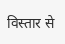विस्तार से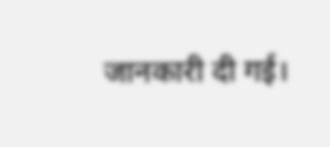जानकारी दी गई।